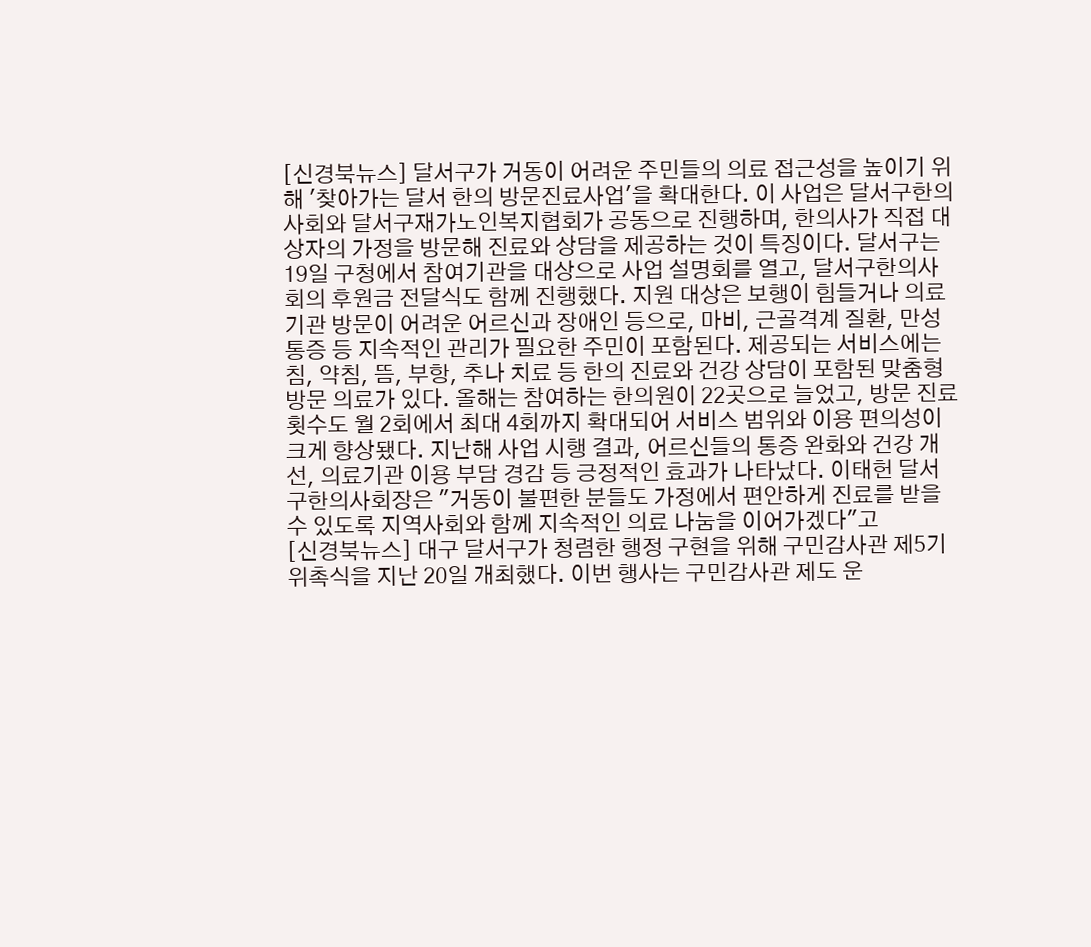[신경북뉴스] 달서구가 거동이 어려운 주민들의 의료 접근성을 높이기 위해 '찾아가는 달서 한의 방문진료사업'을 확대한다. 이 사업은 달서구한의사회와 달서구재가노인복지협회가 공동으로 진행하며, 한의사가 직접 대상자의 가정을 방문해 진료와 상담을 제공하는 것이 특징이다. 달서구는 19일 구청에서 참여기관을 대상으로 사업 설명회를 열고, 달서구한의사회의 후원금 전달식도 함께 진행했다. 지원 대상은 보행이 힘들거나 의료기관 방문이 어려운 어르신과 장애인 등으로, 마비, 근골격계 질환, 만성 통증 등 지속적인 관리가 필요한 주민이 포함된다. 제공되는 서비스에는 침, 약침, 뜸, 부항, 추나 치료 등 한의 진료와 건강 상담이 포함된 맞춤형 방문 의료가 있다. 올해는 참여하는 한의원이 22곳으로 늘었고, 방문 진료 횟수도 월 2회에서 최대 4회까지 확대되어 서비스 범위와 이용 편의성이 크게 향상됐다. 지난해 사업 시행 결과, 어르신들의 통증 완화와 건강 개선, 의료기관 이용 부담 경감 등 긍정적인 효과가 나타났다. 이태헌 달서구한의사회장은 "거동이 불편한 분들도 가정에서 편안하게 진료를 받을 수 있도록 지역사회와 함께 지속적인 의료 나눔을 이어가겠다"고
[신경북뉴스] 대구 달서구가 청렴한 행정 구현을 위해 구민감사관 제5기 위촉식을 지난 20일 개최했다. 이번 행사는 구민감사관 제도 운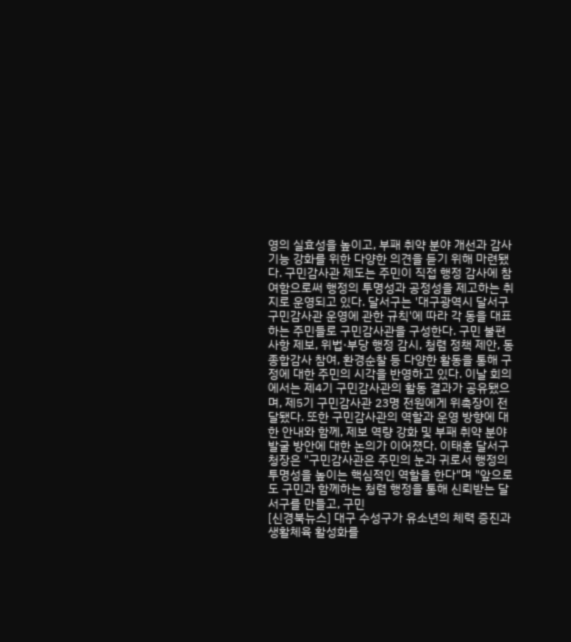영의 실효성을 높이고, 부패 취약 분야 개선과 감사 기능 강화를 위한 다양한 의견을 듣기 위해 마련됐다. 구민감사관 제도는 주민이 직접 행정 감사에 참여함으로써 행정의 투명성과 공정성을 제고하는 취지로 운영되고 있다. 달서구는 '대구광역시 달서구 구민감사관 운영에 관한 규칙'에 따라 각 동을 대표하는 주민들로 구민감사관을 구성한다. 구민 불편사항 제보, 위법·부당 행정 감시, 청렴 정책 제안, 동 종합감사 참여, 환경순찰 등 다양한 활동을 통해 구정에 대한 주민의 시각을 반영하고 있다. 이날 회의에서는 제4기 구민감사관의 활동 결과가 공유됐으며, 제5기 구민감사관 23명 전원에게 위촉장이 전달됐다. 또한 구민감사관의 역할과 운영 방향에 대한 안내와 함께, 제보 역량 강화 및 부패 취약 분야 발굴 방안에 대한 논의가 이어졌다. 이태훈 달서구청장은 "구민감사관은 주민의 눈과 귀로서 행정의 투명성을 높이는 핵심적인 역할을 한다"며 "앞으로도 구민과 함께하는 청렴 행정을 통해 신뢰받는 달서구를 만들고, 구민
[신경북뉴스] 대구 수성구가 유소년의 체력 증진과 생활체육 활성화를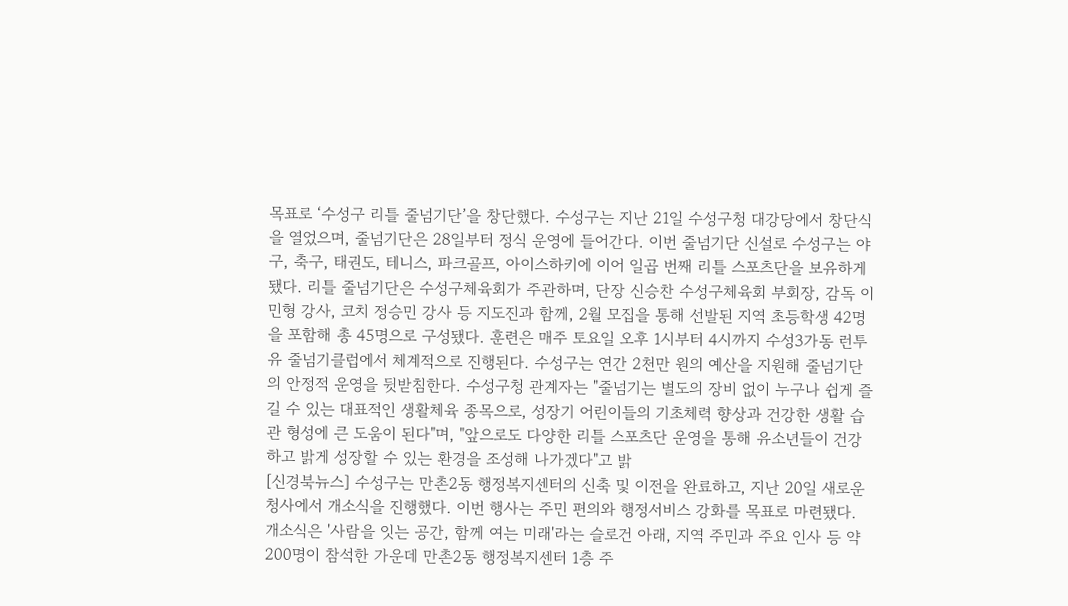목표로 ‘수성구 리틀 줄넘기단’을 창단했다. 수성구는 지난 21일 수성구청 대강당에서 창단식을 열었으며, 줄넘기단은 28일부터 정식 운영에 들어간다. 이번 줄넘기단 신설로 수성구는 야구, 축구, 태권도, 테니스, 파크골프, 아이스하키에 이어 일곱 번째 리틀 스포츠단을 보유하게 됐다. 리틀 줄넘기단은 수성구체육회가 주관하며, 단장 신승찬 수성구체육회 부회장, 감독 이민형 강사, 코치 정승민 강사 등 지도진과 함께, 2월 모집을 통해 선발된 지역 초등학생 42명을 포함해 총 45명으로 구성됐다. 훈련은 매주 토요일 오후 1시부터 4시까지 수성3가동 런투유 줄넘기클럽에서 체계적으로 진행된다. 수성구는 연간 2천만 원의 예산을 지원해 줄넘기단의 안정적 운영을 뒷받침한다. 수성구청 관계자는 "줄넘기는 별도의 장비 없이 누구나 쉽게 즐길 수 있는 대표적인 생활체육 종목으로, 성장기 어린이들의 기초체력 향상과 건강한 생활 습관 형성에 큰 도움이 된다"며, "앞으로도 다양한 리틀 스포츠단 운영을 통해 유소년들이 건강하고 밝게 성장할 수 있는 환경을 조성해 나가겠다"고 밝
[신경북뉴스] 수성구는 만촌2동 행정복지센터의 신축 및 이전을 완료하고, 지난 20일 새로운 청사에서 개소식을 진행했다. 이번 행사는 주민 편의와 행정서비스 강화를 목표로 마련됐다. 개소식은 '사람을 잇는 공간, 함께 여는 미래'라는 슬로건 아래, 지역 주민과 주요 인사 등 약 200명이 참석한 가운데 만촌2동 행정복지센터 1층 주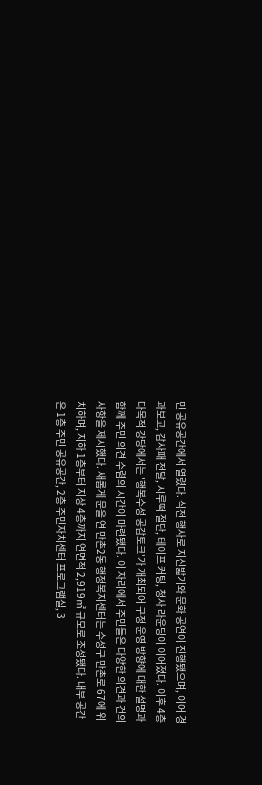민 공유공간에서 열렸다. 식전 행사로 지신밟기와 문화 공연이 진행됐으며, 이어 경과보고, 감사패 전달, 시루떡 절단, 테이프 커팅, 청사 라운딩이 이어졌다. 이후 4층 다목적 강당에서는 '행복수성 공감토크'가 개최되어 구정 운영 방향에 대한 설명과 함께 주민 의견 수렴의 시간이 마련됐다. 이 자리에서 주민들은 다양한 의견과 건의사항을 제시했다. 새롭게 문을 연 만촌2동 행정복지센터는 수성구 만촌로 67에 위치하며, 지하 1층부터 지상 4층까지 연면적 2,919㎡ 규모로 조성됐다. 내부 공간은 1층 주민 공유공간, 2층 주민자치센터 프로그램실, 3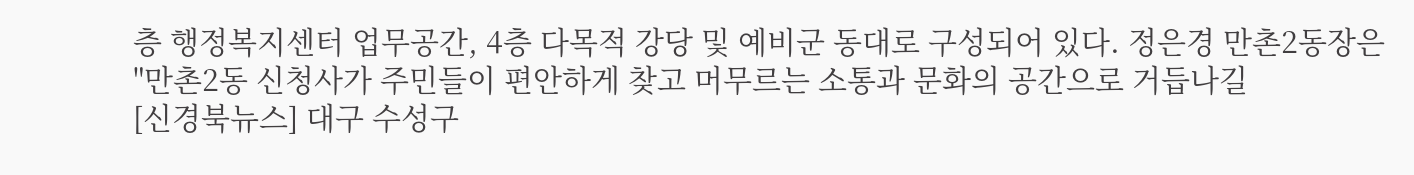층 행정복지센터 업무공간, 4층 다목적 강당 및 예비군 동대로 구성되어 있다. 정은경 만촌2동장은 "만촌2동 신청사가 주민들이 편안하게 찾고 머무르는 소통과 문화의 공간으로 거듭나길
[신경북뉴스] 대구 수성구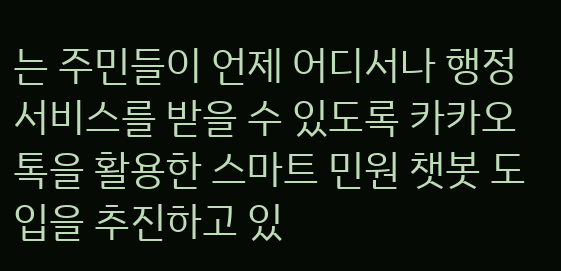는 주민들이 언제 어디서나 행정 서비스를 받을 수 있도록 카카오톡을 활용한 스마트 민원 챗봇 도입을 추진하고 있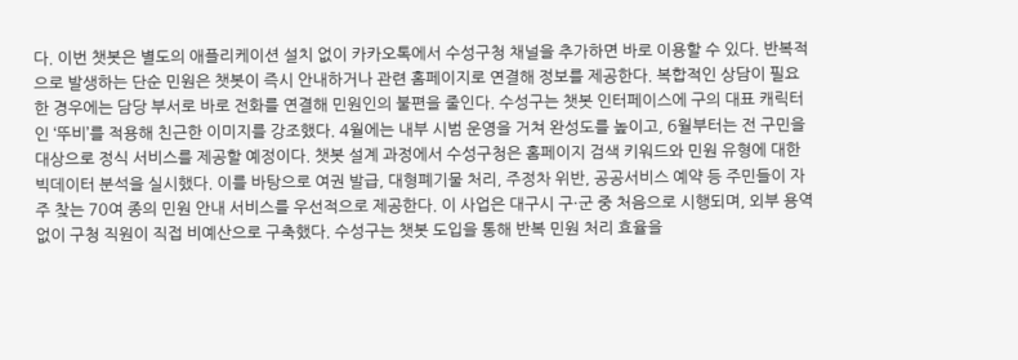다. 이번 챗봇은 별도의 애플리케이션 설치 없이 카카오톡에서 수성구청 채널을 추가하면 바로 이용할 수 있다. 반복적으로 발생하는 단순 민원은 챗봇이 즉시 안내하거나 관련 홈페이지로 연결해 정보를 제공한다. 복합적인 상담이 필요한 경우에는 담당 부서로 바로 전화를 연결해 민원인의 불편을 줄인다. 수성구는 챗봇 인터페이스에 구의 대표 캐릭터인 ‘뚜비’를 적용해 친근한 이미지를 강조했다. 4월에는 내부 시범 운영을 거쳐 완성도를 높이고, 6월부터는 전 구민을 대상으로 정식 서비스를 제공할 예정이다. 챗봇 설계 과정에서 수성구청은 홈페이지 검색 키워드와 민원 유형에 대한 빅데이터 분석을 실시했다. 이를 바탕으로 여권 발급, 대형폐기물 처리, 주정차 위반, 공공서비스 예약 등 주민들이 자주 찾는 70여 종의 민원 안내 서비스를 우선적으로 제공한다. 이 사업은 대구시 구·군 중 처음으로 시행되며, 외부 용역 없이 구청 직원이 직접 비예산으로 구축했다. 수성구는 챗봇 도입을 통해 반복 민원 처리 효율을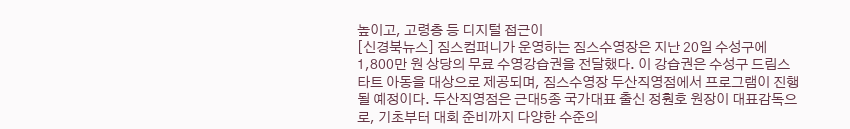높이고, 고령층 등 디지털 접근이
[신경북뉴스] 짐스컴퍼니가 운영하는 짐스수영장은 지난 20일 수성구에 1,800만 원 상당의 무료 수영강습권을 전달했다. 이 강습권은 수성구 드림스타트 아동을 대상으로 제공되며, 짐스수영장 두산직영점에서 프로그램이 진행될 예정이다. 두산직영점은 근대5종 국가대표 출신 정훤호 원장이 대표감독으로, 기초부터 대회 준비까지 다양한 수준의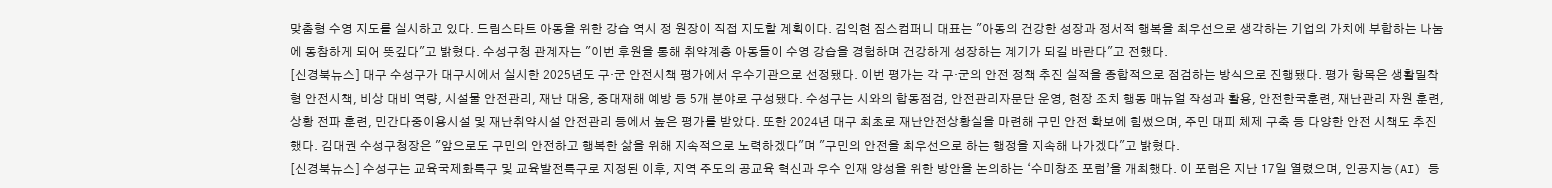맞춤형 수영 지도를 실시하고 있다. 드림스타트 아동을 위한 강습 역시 정 원장이 직접 지도할 계획이다. 김익현 짐스컴퍼니 대표는 "아동의 건강한 성장과 정서적 행복을 최우선으로 생각하는 기업의 가치에 부합하는 나눔에 동참하게 되어 뜻깊다"고 밝혔다. 수성구청 관계자는 "이번 후원을 통해 취약계층 아동들이 수영 강습을 경험하며 건강하게 성장하는 계기가 되길 바란다"고 전했다.
[신경북뉴스] 대구 수성구가 대구시에서 실시한 2025년도 구·군 안전시책 평가에서 우수기관으로 선정됐다. 이번 평가는 각 구·군의 안전 정책 추진 실적을 종합적으로 점검하는 방식으로 진행됐다. 평가 항목은 생활밀착형 안전시책, 비상 대비 역량, 시설물 안전관리, 재난 대응, 중대재해 예방 등 5개 분야로 구성됐다. 수성구는 시와의 합동점검, 안전관리자문단 운영, 현장 조치 행동 매뉴얼 작성과 활용, 안전한국훈련, 재난관리 자원 훈련, 상황 전파 훈련, 민간다중이용시설 및 재난취약시설 안전관리 등에서 높은 평가를 받았다. 또한 2024년 대구 최초로 재난안전상황실을 마련해 구민 안전 확보에 힘썼으며, 주민 대피 체제 구축 등 다양한 안전 시책도 추진했다. 김대권 수성구청장은 "앞으로도 구민의 안전하고 행복한 삶을 위해 지속적으로 노력하겠다"며 "구민의 안전을 최우선으로 하는 행정을 지속해 나가겠다"고 밝혔다.
[신경북뉴스] 수성구는 교육국제화특구 및 교육발전특구로 지정된 이후, 지역 주도의 공교육 혁신과 우수 인재 양성을 위한 방안을 논의하는 ‘수미창조 포럼’을 개최했다. 이 포럼은 지난 17일 열렸으며, 인공지능(AI) 등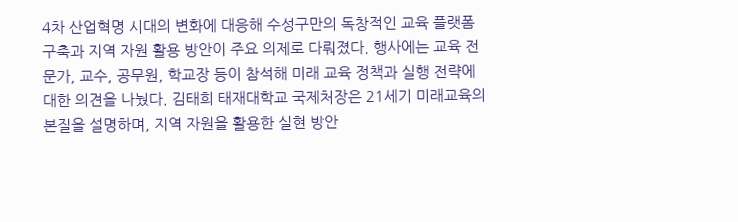4차 산업혁명 시대의 변화에 대응해 수성구만의 독창적인 교육 플랫폼 구축과 지역 자원 활용 방안이 주요 의제로 다뤄졌다. 행사에는 교육 전문가, 교수, 공무원, 학교장 등이 참석해 미래 교육 정책과 실행 전략에 대한 의견을 나눴다. 김태희 태재대학교 국제처장은 21세기 미래교육의 본질을 설명하며, 지역 자원을 활용한 실현 방안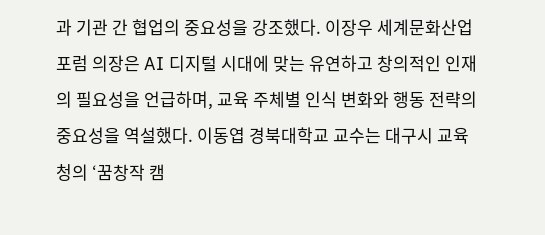과 기관 간 협업의 중요성을 강조했다. 이장우 세계문화산업포럼 의장은 AI 디지털 시대에 맞는 유연하고 창의적인 인재의 필요성을 언급하며, 교육 주체별 인식 변화와 행동 전략의 중요성을 역설했다. 이동엽 경북대학교 교수는 대구시 교육청의 ‘꿈창작 캠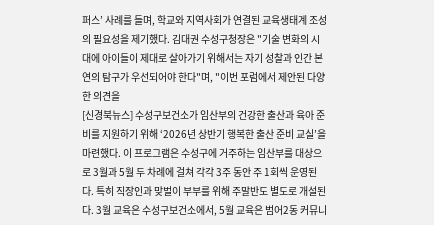퍼스’ 사례를 들며, 학교와 지역사회가 연결된 교육생태계 조성의 필요성을 제기했다. 김대권 수성구청장은 "기술 변화의 시대에 아이들이 제대로 살아가기 위해서는 자기 성찰과 인간 본연의 탐구가 우선되어야 한다"며, "이번 포럼에서 제안된 다양한 의견을
[신경북뉴스] 수성구보건소가 임산부의 건강한 출산과 육아 준비를 지원하기 위해 ‘2026년 상반기 행복한 출산 준비 교실’을 마련했다. 이 프로그램은 수성구에 거주하는 임산부를 대상으로 3월과 5월 두 차례에 걸쳐 각각 3주 동안 주 1회씩 운영된다. 특히 직장인과 맞벌이 부부를 위해 주말반도 별도로 개설된다. 3월 교육은 수성구보건소에서, 5월 교육은 범어2동 커뮤니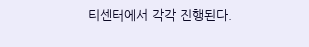티센터에서 각각 진행된다.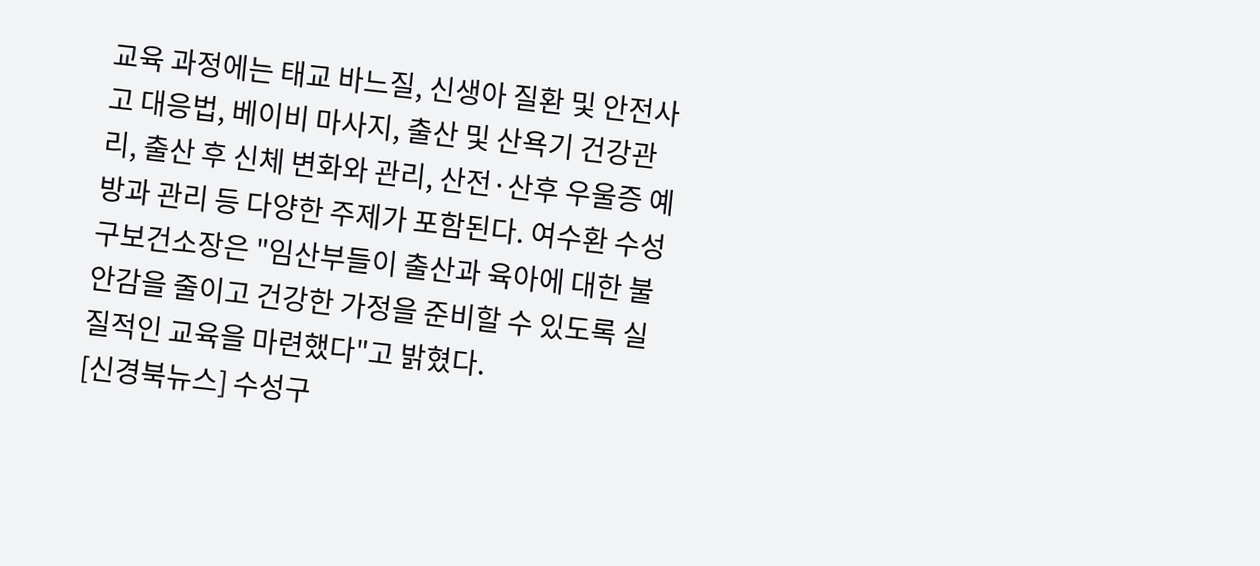교육 과정에는 태교 바느질, 신생아 질환 및 안전사고 대응법, 베이비 마사지, 출산 및 산욕기 건강관리, 출산 후 신체 변화와 관리, 산전·산후 우울증 예방과 관리 등 다양한 주제가 포함된다. 여수환 수성구보건소장은 "임산부들이 출산과 육아에 대한 불안감을 줄이고 건강한 가정을 준비할 수 있도록 실질적인 교육을 마련했다"고 밝혔다.
[신경북뉴스] 수성구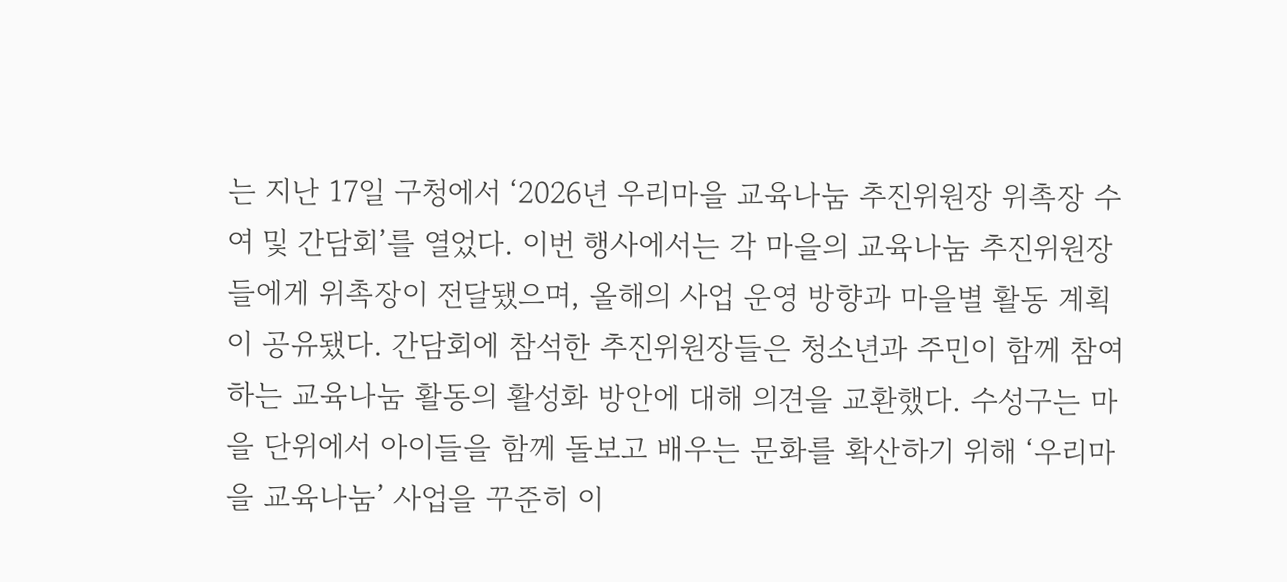는 지난 17일 구청에서 ‘2026년 우리마을 교육나눔 추진위원장 위촉장 수여 및 간담회’를 열었다. 이번 행사에서는 각 마을의 교육나눔 추진위원장들에게 위촉장이 전달됐으며, 올해의 사업 운영 방향과 마을별 활동 계획이 공유됐다. 간담회에 참석한 추진위원장들은 청소년과 주민이 함께 참여하는 교육나눔 활동의 활성화 방안에 대해 의견을 교환했다. 수성구는 마을 단위에서 아이들을 함께 돌보고 배우는 문화를 확산하기 위해 ‘우리마을 교육나눔’ 사업을 꾸준히 이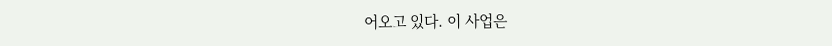어오고 있다. 이 사업은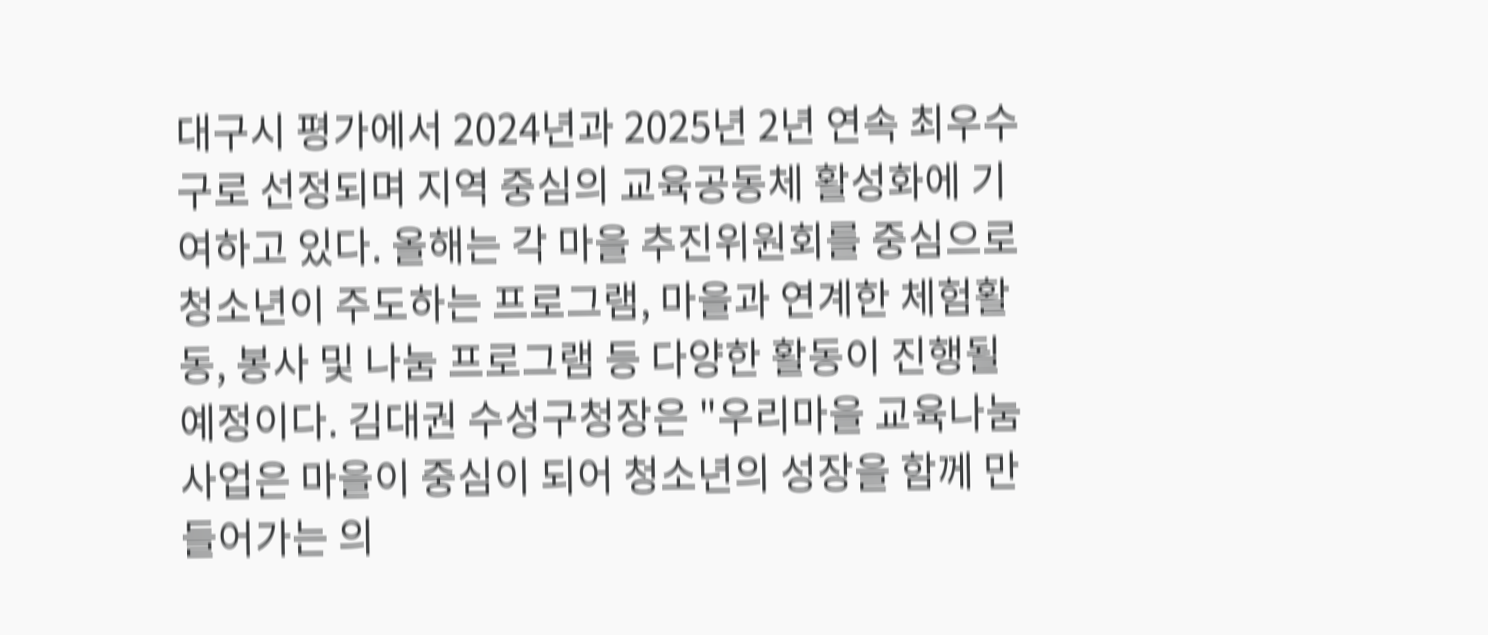대구시 평가에서 2024년과 2025년 2년 연속 최우수 구로 선정되며 지역 중심의 교육공동체 활성화에 기여하고 있다. 올해는 각 마을 추진위원회를 중심으로 청소년이 주도하는 프로그램, 마을과 연계한 체험활동, 봉사 및 나눔 프로그램 등 다양한 활동이 진행될 예정이다. 김대권 수성구청장은 "우리마을 교육나눔 사업은 마을이 중심이 되어 청소년의 성장을 함께 만들어가는 의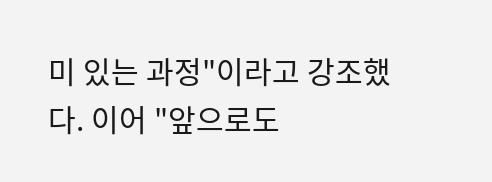미 있는 과정"이라고 강조했다. 이어 "앞으로도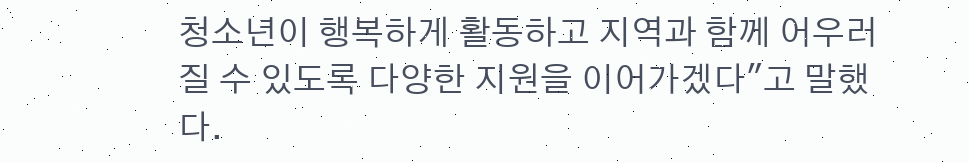청소년이 행복하게 활동하고 지역과 함께 어우러질 수 있도록 다양한 지원을 이어가겠다"고 말했다.